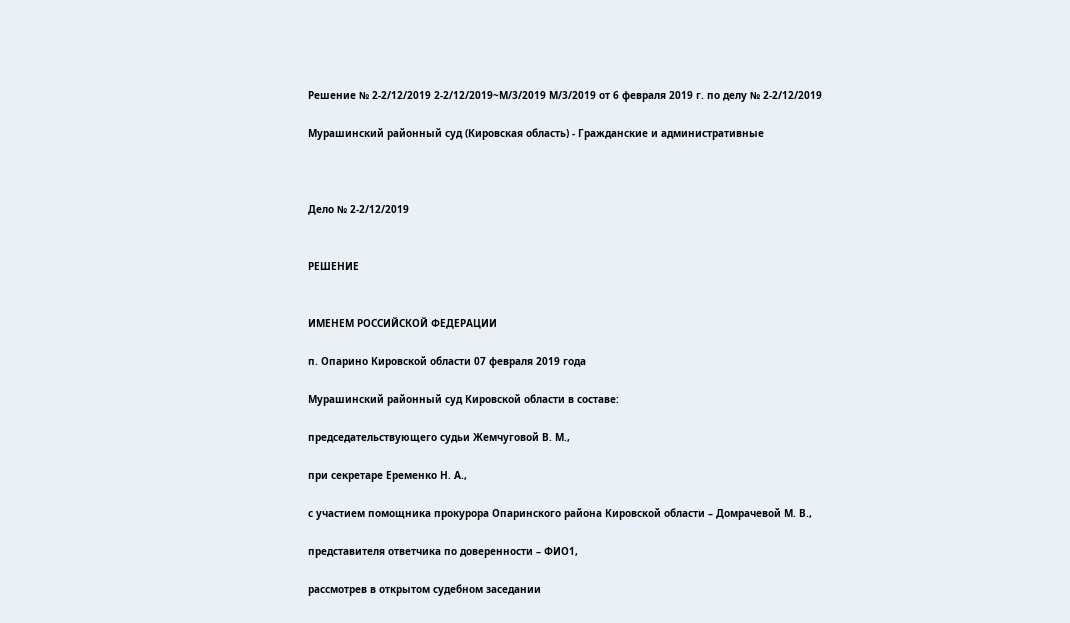Решение № 2-2/12/2019 2-2/12/2019~М/3/2019 М/3/2019 от 6 февраля 2019 г. по делу № 2-2/12/2019

Мурашинский районный суд (Кировская область) - Гражданские и административные



Дело № 2-2/12/2019


РЕШЕНИЕ


ИМЕНЕМ РОССИЙСКОЙ ФЕДЕРАЦИИ

п. Опарино Кировской области 07 февраля 2019 года

Мурашинский районный суд Кировской области в составе:

председательствующего судьи Жемчуговой В. М.,

при секретаре Еременко Н. А.,

с участием помощника прокурора Опаринского района Кировской области – Домрачевой М. В.,

представителя ответчика по доверенности – ФИО1,

рассмотрев в открытом судебном заседании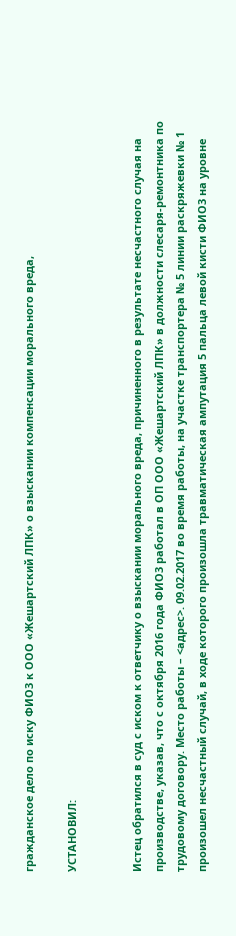гражданское дело по иску ФИО3 к ООО «Жешартский ЛПК» о взыскании компенсации морального вреда,

УСТАНОВИЛ:


Истец обратился в суд с иском к ответчику о взыскании морального вреда, причиненного в результате несчастного случая на производстве, указав, что с октября 2016 года ФИО3 работал в ОП ООО «Жешартский ЛПК» в должности слесаря-ремонтника по трудовому договору. Место работы – <адрес>. 09.02.2017 во время работы, на участке транспортера № 5 линии раскряжевки № 1 произошел несчастный случай, в ходе которого произошла травматическая ампутация 5 пальца левой кисти ФИО3 на уровне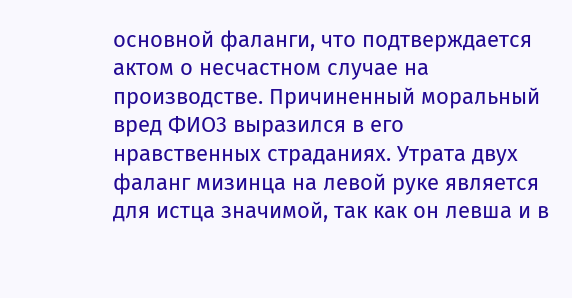основной фаланги, что подтверждается актом о несчастном случае на производстве. Причиненный моральный вред ФИО3 выразился в его нравственных страданиях. Утрата двух фаланг мизинца на левой руке является для истца значимой, так как он левша и в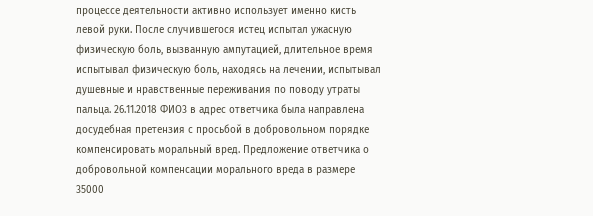процессе деятельности активно использует именно кисть левой руки. После случившегося истец испытал ужасную физическую боль, вызванную ампутацией, длительное время испытывал физическую боль, находясь на лечении, испытывал душевные и нравственные переживания по поводу утраты пальца. 26.11.2018 ФИО3 в адрес ответчика была направлена досудебная претензия с просьбой в добровольном порядке компенсировать моральный вред. Предложение ответчика о добровольной компенсации морального вреда в размере 35000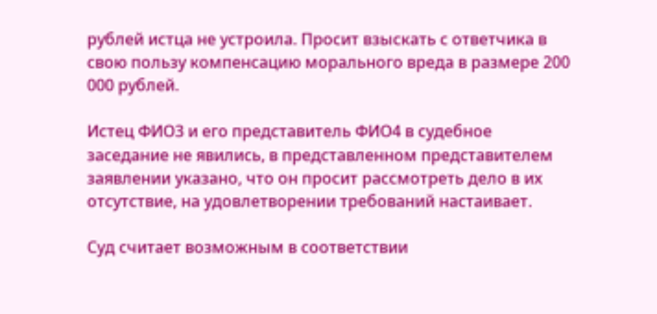рублей истца не устроила. Просит взыскать с ответчика в свою пользу компенсацию морального вреда в размере 200 000 рублей.

Истец ФИО3 и его представитель ФИО4 в судебное заседание не явились, в представленном представителем заявлении указано, что он просит рассмотреть дело в их отсутствие, на удовлетворении требований настаивает.

Суд считает возможным в соответствии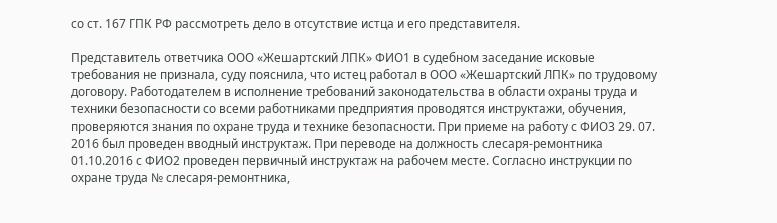со ст. 167 ГПК РФ рассмотреть дело в отсутствие истца и его представителя.

Представитель ответчика ООО «Жешартский ЛПК» ФИО1 в судебном заседание исковые требования не признала, суду пояснила, что истец работал в ООО «Жешартский ЛПК» по трудовому договору. Работодателем в исполнение требований законодательства в области охраны труда и техники безопасности со всеми работниками предприятия проводятся инструктажи, обучения, проверяются знания по охране труда и технике безопасности. При приеме на работу с ФИО3 29. 07. 2016 был проведен вводный инструктаж. При переводе на должность слесаря-ремонтника 01.10.2016 с ФИО2 проведен первичный инструктаж на рабочем месте. Согласно инструкции по охране труда № слесаря-ремонтника,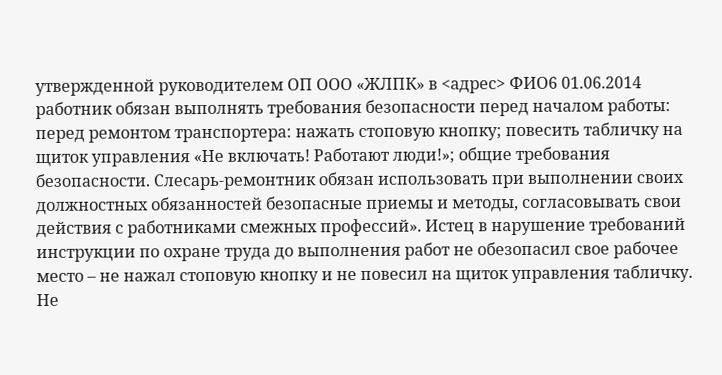утвержденной руководителем ОП ООО «ЖЛПК» в <адрес> ФИО6 01.06.2014 работник обязан выполнять требования безопасности перед началом работы: перед ремонтом транспортера: нажать стоповую кнопку; повесить табличку на щиток управления «Не включать! Работают люди!»; общие требования безопасности. Слесарь-ремонтник обязан использовать при выполнении своих должностных обязанностей безопасные приемы и методы, согласовывать свои действия с работниками смежных профессий». Истец в нарушение требований инструкции по охране труда до выполнения работ не обезопасил свое рабочее место – не нажал стоповую кнопку и не повесил на щиток управления табличку. Не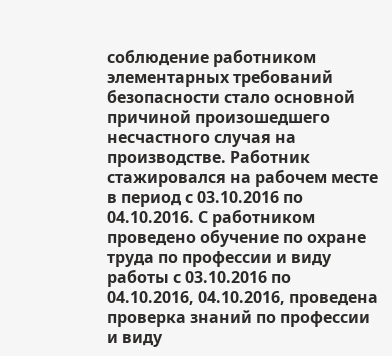соблюдение работником элементарных требований безопасности стало основной причиной произошедшего несчастного случая на производстве. Работник стажировался на рабочем месте в период с 03.10.2016 по 04.10.2016. С работником проведено обучение по охране труда по профессии и виду работы с 03.10.2016 по 04.10.2016, 04.10.2016, проведена проверка знаний по профессии и виду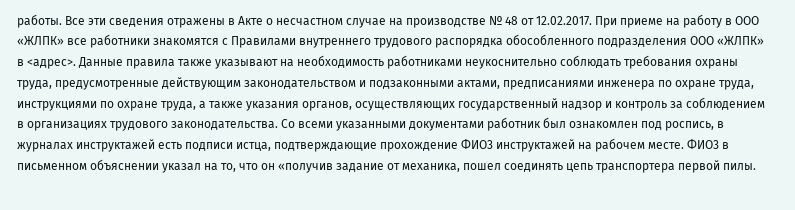работы. Все эти сведения отражены в Акте о несчастном случае на производстве № 48 от 12.02.2017. При приеме на работу в ООО «ЖЛПК» все работники знакомятся с Правилами внутреннего трудового распорядка обособленного подразделения ООО «ЖЛПК» в <адрес>. Данные правила также указывают на необходимость работниками неукоснительно соблюдать требования охраны труда, предусмотренные действующим законодательством и подзаконными актами, предписаниями инженера по охране труда, инструкциями по охране труда, а также указания органов, осуществляющих государственный надзор и контроль за соблюдением в организациях трудового законодательства. Со всеми указанными документами работник был ознакомлен под роспись, в журналах инструктажей есть подписи истца, подтверждающие прохождение ФИО3 инструктажей на рабочем месте. ФИО3 в письменном объяснении указал на то, что он «получив задание от механика, пошел соединять цепь транспортера первой пилы.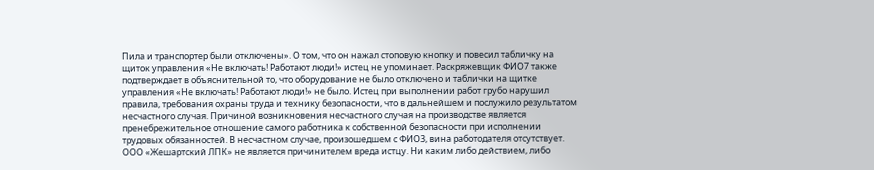Пила и транспортер были отключены». О том, что он нажал стоповую кнопку и повесил табличку на щиток управления «Не включать! Работают люди!» истец не упоминает. Раскряжевщик ФИО7 также подтверждает в объяснительной то, что оборудование не было отключено и таблички на щитке управления «Не включать! Работают люди!» не было. Истец при выполнении работ грубо нарушил правила, требования охраны труда и технику безопасности, что в дальнейшем и послужило результатом несчастного случая. Причиной возникновения несчастного случая на производстве является пренебрежительное отношение самого работника к собственной безопасности при исполнении трудовых обязанностей. В несчастном случае, произошедшем с ФИО3, вина работодателя отсутствует. ООО «Жешартский ЛПК» не является причинителем вреда истцу. Ни каким либо действием, либо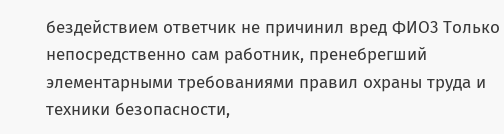бездействием ответчик не причинил вред ФИО3 Только непосредственно сам работник, пренебрегший элементарными требованиями правил охраны труда и техники безопасности,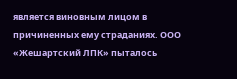является виновным лицом в причиненных ему страданиях. ООО «Жешартский ЛПК» пыталось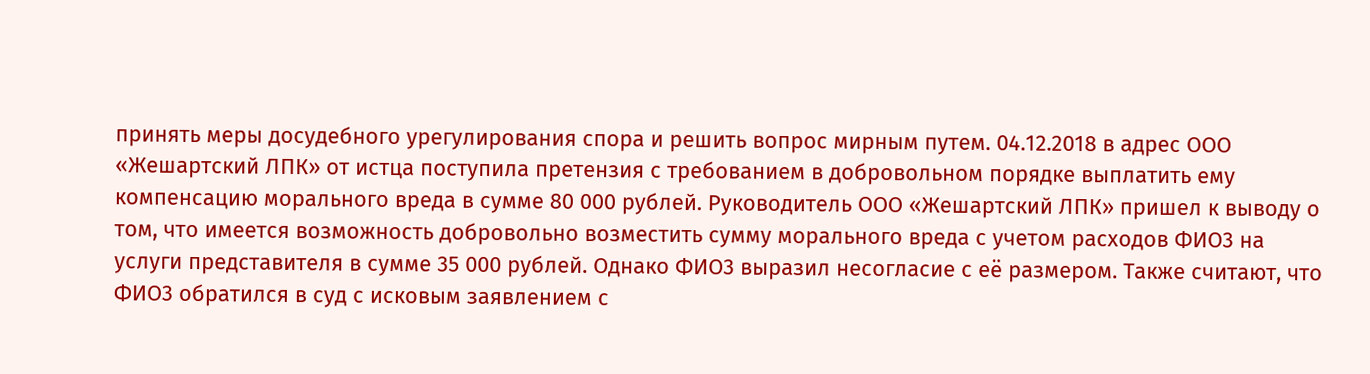принять меры досудебного урегулирования спора и решить вопрос мирным путем. 04.12.2018 в адрес ООО «Жешартский ЛПК» от истца поступила претензия с требованием в добровольном порядке выплатить ему компенсацию морального вреда в сумме 80 000 рублей. Руководитель ООО «Жешартский ЛПК» пришел к выводу о том, что имеется возможность добровольно возместить сумму морального вреда с учетом расходов ФИО3 на услуги представителя в сумме 35 000 рублей. Однако ФИО3 выразил несогласие с её размером. Также считают, что ФИО3 обратился в суд с исковым заявлением с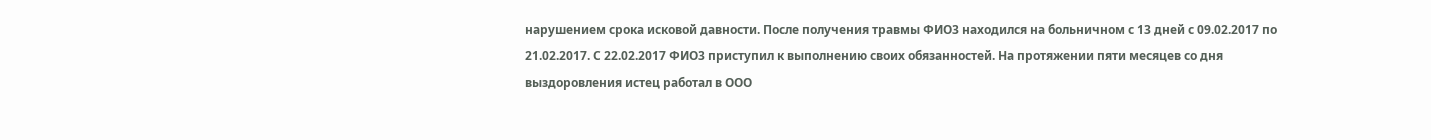нарушением срока исковой давности. После получения травмы ФИО3 находился на больничном с 13 дней с 09.02.2017 по 21.02.2017. С 22.02.2017 ФИО3 приступил к выполнению своих обязанностей. На протяжении пяти месяцев со дня выздоровления истец работал в ООО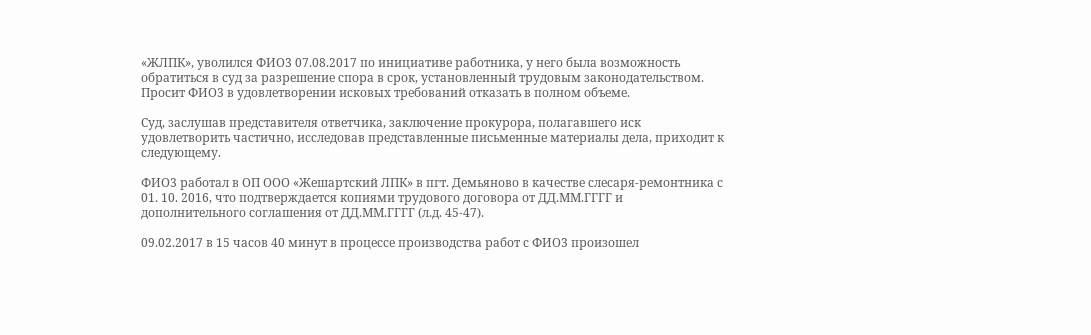«ЖЛПК», уволился ФИО3 07.08.2017 по инициативе работника, у него была возможность обратиться в суд за разрешение спора в срок, установленный трудовым законодательством. Просит ФИО3 в удовлетворении исковых требований отказать в полном объеме.

Суд, заслушав представителя ответчика, заключение прокурора, полагавшего иск удовлетворить частично, исследовав представленные письменные материалы дела, приходит к следующему.

ФИО3 работал в ОП ООО «Жешартский ЛПК» в пгт. Демьяново в качестве слесаря-ремонтника с 01. 10. 2016, что подтверждается копиями трудового договора от ДД.ММ.ГГГГ и дополнительного соглашения от ДД.ММ.ГГГГ (л.д. 45-47).

09.02.2017 в 15 часов 40 минут в процессе производства работ с ФИО3 произошел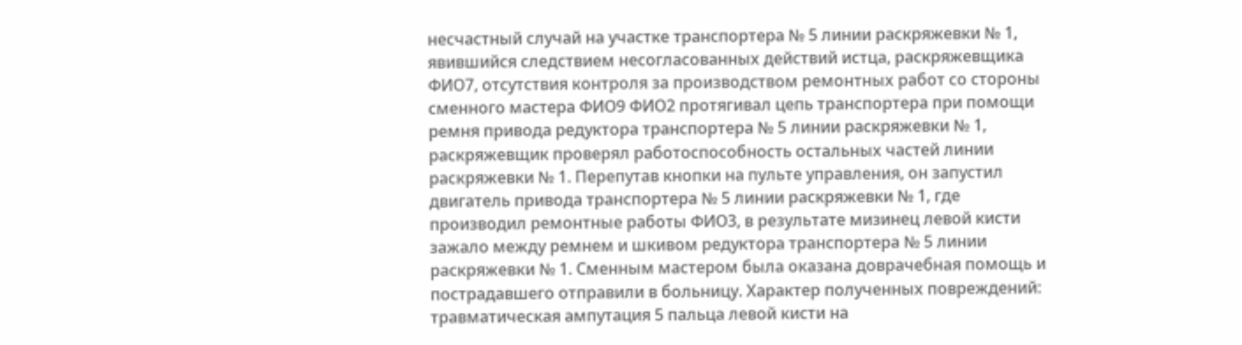несчастный случай на участке транспортера № 5 линии раскряжевки № 1, явившийся следствием несогласованных действий истца, раскряжевщика ФИО7, отсутствия контроля за производством ремонтных работ со стороны сменного мастера ФИО9 ФИО2 протягивал цепь транспортера при помощи ремня привода редуктора транспортера № 5 линии раскряжевки № 1, раскряжевщик проверял работоспособность остальных частей линии раскряжевки № 1. Перепутав кнопки на пульте управления, он запустил двигатель привода транспортера № 5 линии раскряжевки № 1, где производил ремонтные работы ФИО3, в результате мизинец левой кисти зажало между ремнем и шкивом редуктора транспортера № 5 линии раскряжевки № 1. Сменным мастером была оказана доврачебная помощь и пострадавшего отправили в больницу. Характер полученных повреждений: травматическая ампутация 5 пальца левой кисти на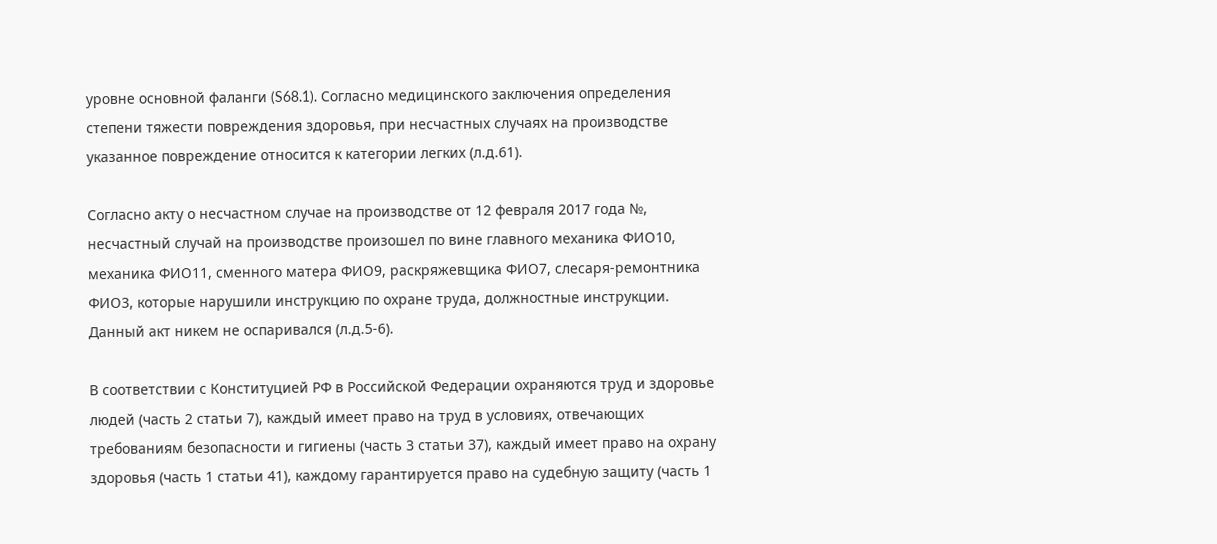уровне основной фаланги (S68.1). Согласно медицинского заключения определения степени тяжести повреждения здоровья, при несчастных случаях на производстве указанное повреждение относится к категории легких (л.д.61).

Согласно акту о несчастном случае на производстве от 12 февраля 2017 года №, несчастный случай на производстве произошел по вине главного механика ФИО10, механика ФИО11, сменного матера ФИО9, раскряжевщика ФИО7, слесаря-ремонтника ФИО3, которые нарушили инструкцию по охране труда, должностные инструкции. Данный акт никем не оспаривался (л.д.5-6).

В соответствии с Конституцией РФ в Российской Федерации охраняются труд и здоровье людей (часть 2 статьи 7), каждый имеет право на труд в условиях, отвечающих требованиям безопасности и гигиены (часть 3 статьи 37), каждый имеет право на охрану здоровья (часть 1 статьи 41), каждому гарантируется право на судебную защиту (часть 1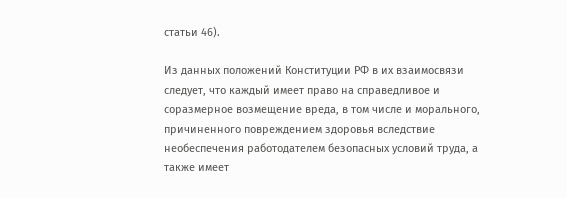статьи 46).

Из данных положений Конституции РФ в их взаимосвязи следует, что каждый имеет право на справедливое и соразмерное возмещение вреда, в том числе и морального, причиненного повреждением здоровья вследствие необеспечения работодателем безопасных условий труда, а также имеет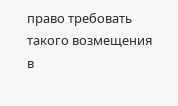право требовать такого возмещения в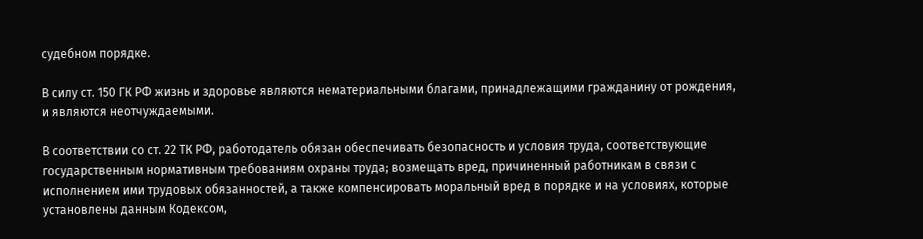судебном порядке.

В силу ст. 150 ГК РФ жизнь и здоровье являются нематериальными благами, принадлежащими гражданину от рождения, и являются неотчуждаемыми.

В соответствии со ст. 22 ТК РФ, работодатель обязан обеспечивать безопасность и условия труда, соответствующие государственным нормативным требованиям охраны труда; возмещать вред, причиненный работникам в связи с исполнением ими трудовых обязанностей, а также компенсировать моральный вред в порядке и на условиях, которые установлены данным Кодексом,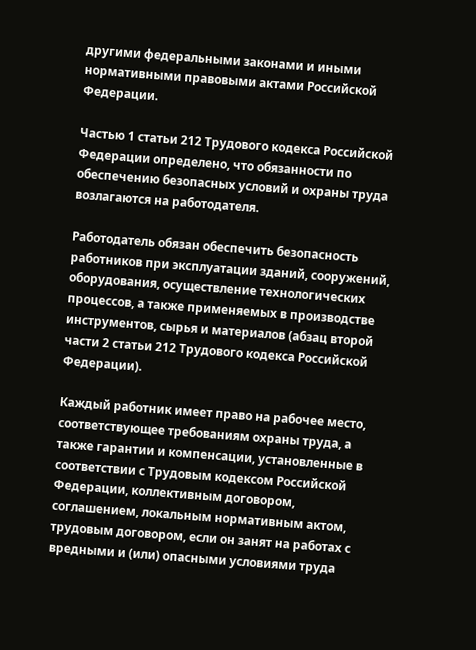другими федеральными законами и иными нормативными правовыми актами Российской Федерации.

Частью 1 статьи 212 Трудового кодекса Российской Федерации определено, что обязанности по обеспечению безопасных условий и охраны труда возлагаются на работодателя.

Работодатель обязан обеспечить безопасность работников при эксплуатации зданий, сооружений, оборудования, осуществление технологических процессов, а также применяемых в производстве инструментов, сырья и материалов (абзац второй части 2 статьи 212 Трудового кодекса Российской Федерации).

Каждый работник имеет право на рабочее место, соответствующее требованиям охраны труда, а также гарантии и компенсации, установленные в соответствии с Трудовым кодексом Российской Федерации, коллективным договором, соглашением, локальным нормативным актом, трудовым договором, если он занят на работах с вредными и (или) опасными условиями труда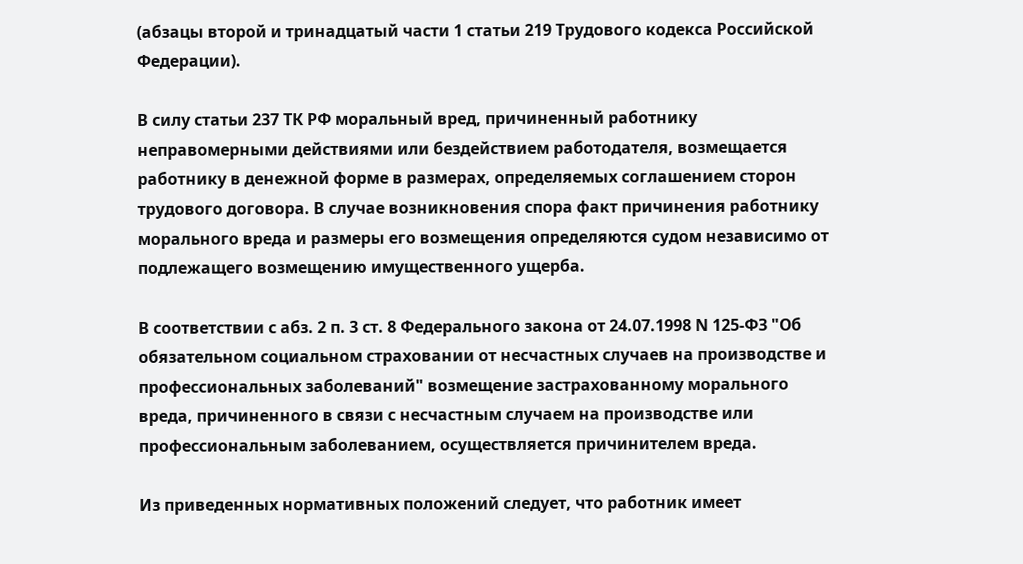(абзацы второй и тринадцатый части 1 статьи 219 Трудового кодекса Российской Федерации).

В силу статьи 237 ТК РФ моральный вред, причиненный работнику неправомерными действиями или бездействием работодателя, возмещается работнику в денежной форме в размерах, определяемых соглашением сторон трудового договора. В случае возникновения спора факт причинения работнику морального вреда и размеры его возмещения определяются судом независимо от подлежащего возмещению имущественного ущерба.

В соответствии с абз. 2 п. 3 ст. 8 Федерального закона от 24.07.1998 N 125-ФЗ "Об обязательном социальном страховании от несчастных случаев на производстве и профессиональных заболеваний" возмещение застрахованному морального вреда, причиненного в связи с несчастным случаем на производстве или профессиональным заболеванием, осуществляется причинителем вреда.

Из приведенных нормативных положений следует, что работник имеет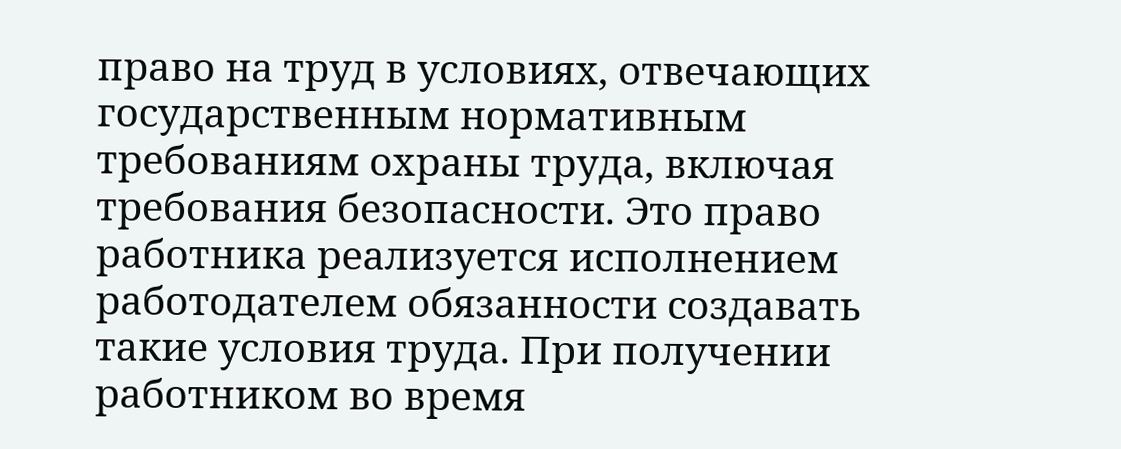право на труд в условиях, отвечающих государственным нормативным требованиям охраны труда, включая требования безопасности. Это право работника реализуется исполнением работодателем обязанности создавать такие условия труда. При получении работником во время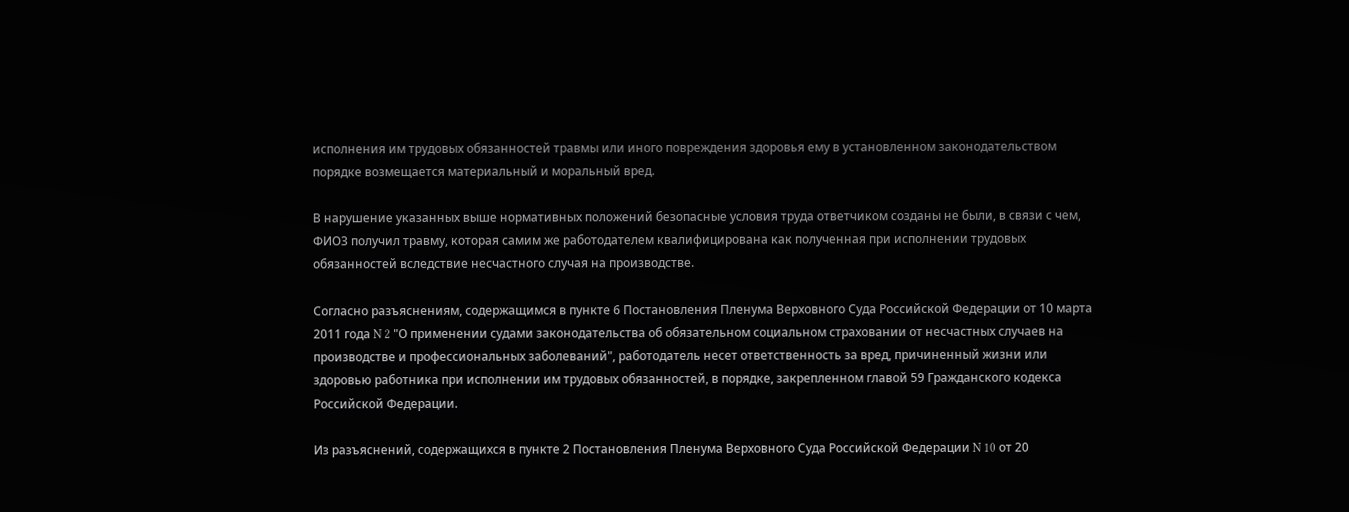исполнения им трудовых обязанностей травмы или иного повреждения здоровья ему в установленном законодательством порядке возмещается материальный и моральный вред.

В нарушение указанных выше нормативных положений безопасные условия труда ответчиком созданы не были, в связи с чем, ФИО3 получил травму, которая самим же работодателем квалифицирована как полученная при исполнении трудовых обязанностей вследствие несчастного случая на производстве.

Согласно разъяснениям, содержащимся в пункте 6 Постановления Пленума Верховного Суда Российской Федерации от 10 марта 2011 года N 2 "О применении судами законодательства об обязательном социальном страховании от несчастных случаев на производстве и профессиональных заболеваний", работодатель несет ответственность за вред, причиненный жизни или здоровью работника при исполнении им трудовых обязанностей, в порядке, закрепленном главой 59 Гражданского кодекса Российской Федерации.

Из разъяснений, содержащихся в пункте 2 Постановления Пленума Верховного Суда Российской Федерации N 10 от 20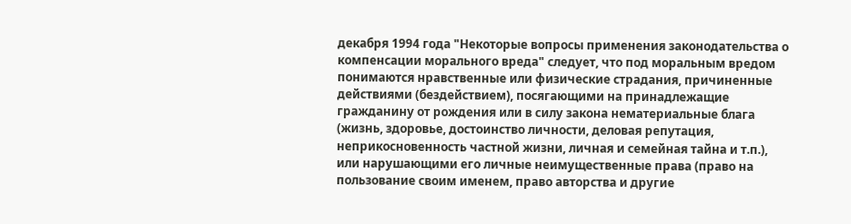декабря 1994 года "Некоторые вопросы применения законодательства о компенсации морального вреда" следует, что под моральным вредом понимаются нравственные или физические страдания, причиненные действиями (бездействием), посягающими на принадлежащие гражданину от рождения или в силу закона нематериальные блага (жизнь, здоровье, достоинство личности, деловая репутация, неприкосновенность частной жизни, личная и семейная тайна и т.п.), или нарушающими его личные неимущественные права (право на пользование своим именем, право авторства и другие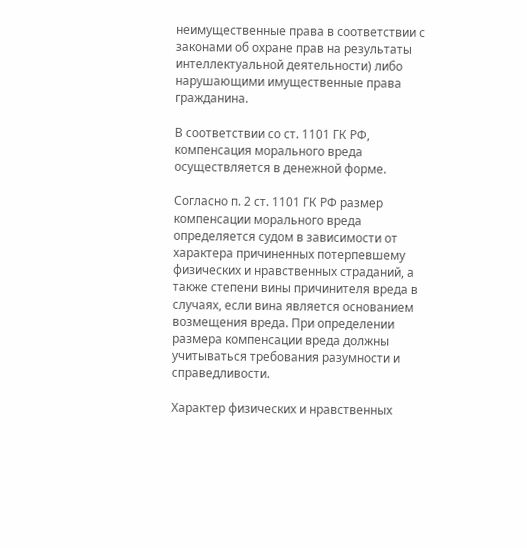неимущественные права в соответствии с законами об охране прав на результаты интеллектуальной деятельности) либо нарушающими имущественные права гражданина.

В соответствии со ст. 1101 ГК РФ, компенсация морального вреда осуществляется в денежной форме.

Согласно п. 2 ст. 1101 ГК РФ размер компенсации морального вреда определяется судом в зависимости от характера причиненных потерпевшему физических и нравственных страданий, а также степени вины причинителя вреда в случаях, если вина является основанием возмещения вреда. При определении размера компенсации вреда должны учитываться требования разумности и справедливости.

Характер физических и нравственных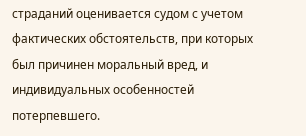страданий оценивается судом с учетом фактических обстоятельств, при которых был причинен моральный вред, и индивидуальных особенностей потерпевшего.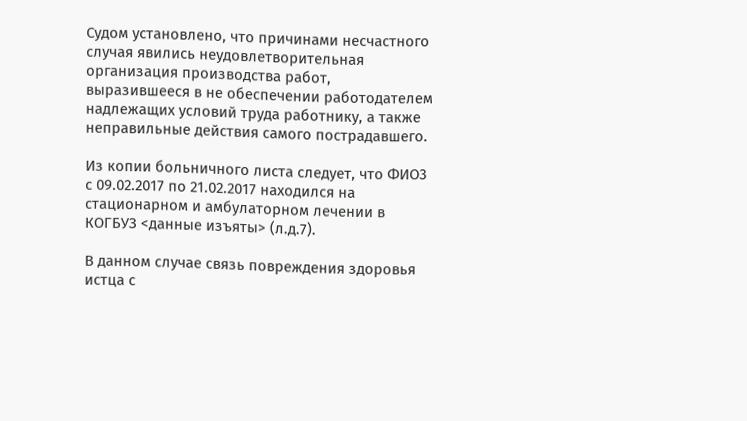Судом установлено, что причинами несчастного случая явились неудовлетворительная организация производства работ, выразившееся в не обеспечении работодателем надлежащих условий труда работнику, а также неправильные действия самого пострадавшего.

Из копии больничного листа следует, что ФИО3 с 09.02.2017 по 21.02.2017 находился на стационарном и амбулаторном лечении в КОГБУЗ <данные изъяты> (л.д.7).

В данном случае связь повреждения здоровья истца с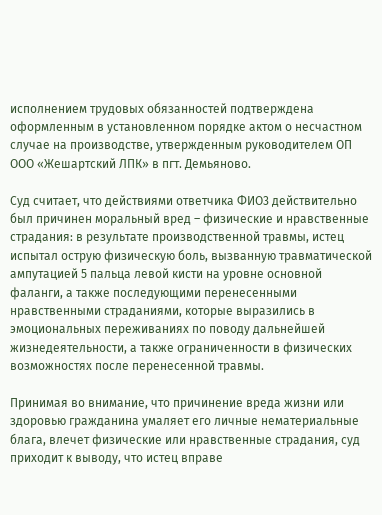исполнением трудовых обязанностей подтверждена оформленным в установленном порядке актом о несчастном случае на производстве, утвержденным руководителем ОП ООО «Жешартский ЛПК» в пгт. Демьяново.

Суд считает, что действиями ответчика ФИО3 действительно был причинен моральный вред – физические и нравственные страдания: в результате производственной травмы, истец испытал острую физическую боль, вызванную травматической ампутацией 5 пальца левой кисти на уровне основной фаланги, а также последующими перенесенными нравственными страданиями, которые выразились в эмоциональных переживаниях по поводу дальнейшей жизнедеятельности, а также ограниченности в физических возможностях после перенесенной травмы.

Принимая во внимание, что причинение вреда жизни или здоровью гражданина умаляет его личные нематериальные блага, влечет физические или нравственные страдания, суд приходит к выводу, что истец вправе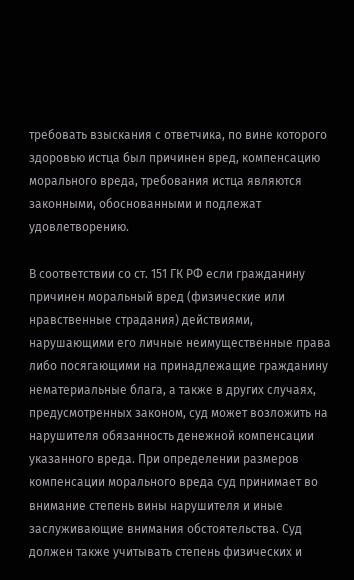требовать взыскания с ответчика, по вине которого здоровью истца был причинен вред, компенсацию морального вреда, требования истца являются законными, обоснованными и подлежат удовлетворению.

В соответствии со ст. 151 ГК РФ если гражданину причинен моральный вред (физические или нравственные страдания) действиями, нарушающими его личные неимущественные права либо посягающими на принадлежащие гражданину нематериальные блага, а также в других случаях, предусмотренных законом, суд может возложить на нарушителя обязанность денежной компенсации указанного вреда. При определении размеров компенсации морального вреда суд принимает во внимание степень вины нарушителя и иные заслуживающие внимания обстоятельства. Суд должен также учитывать степень физических и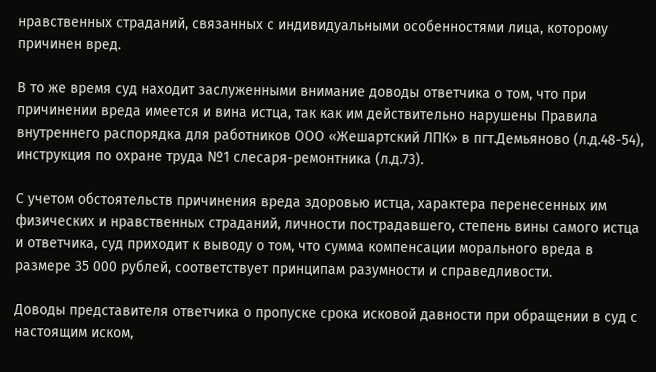нравственных страданий, связанных с индивидуальными особенностями лица, которому причинен вред.

В то же время суд находит заслуженными внимание доводы ответчика о том, что при причинении вреда имеется и вина истца, так как им действительно нарушены Правила внутреннего распорядка для работников ООО «Жешартский ЛПК» в пгт.Демьяново (л.д.48-54), инструкция по охране труда №1 слесаря-ремонтника (л.д.73).

С учетом обстоятельств причинения вреда здоровью истца, характера перенесенных им физических и нравственных страданий, личности пострадавшего, степень вины самого истца и ответчика, суд приходит к выводу о том, что сумма компенсации морального вреда в размере 35 000 рублей, соответствует принципам разумности и справедливости.

Доводы представителя ответчика о пропуске срока исковой давности при обращении в суд с настоящим иском,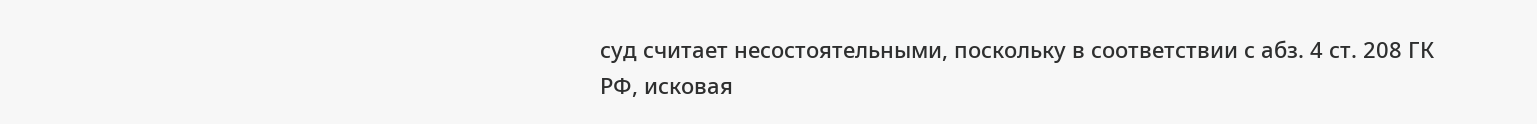суд считает несостоятельными, поскольку в соответствии с абз. 4 ст. 208 ГК РФ, исковая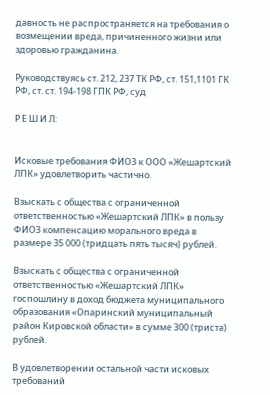давность не распространяется на требования о возмещении вреда, причиненного жизни или здоровью гражданина.

Руководствуясь ст. 212, 237 ТК РФ, ст. 151,1101 ГК РФ, ст. ст. 194-198 ГПК РФ, суд

Р Е Ш И Л:


Исковые требования ФИО3 к ООО «Жешартский ЛПК» удовлетворить частично.

Взыскать с общества с ограниченной ответственностью «Жешартский ЛПК» в пользу ФИО3 компенсацию морального вреда в размере 35 000 (тридцать пять тысяч) рублей.

Взыскать с общества с ограниченной ответственностью «Жешартский ЛПК» госпошлину в доход бюджета муниципального образования «Опаринский муниципальный район Кировской области» в сумме 300 (триста) рублей.

В удовлетворении остальной части исковых требований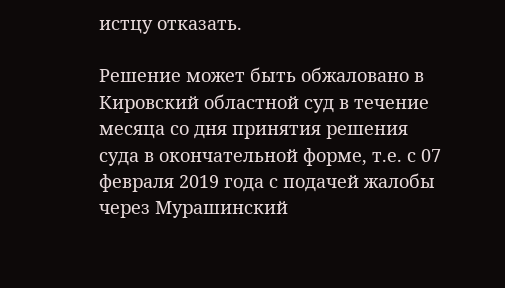истцу отказать.

Решение может быть обжаловано в Кировский областной суд в течение месяца со дня принятия решения суда в окончательной форме, т.е. с 07 февраля 2019 года с подачей жалобы через Мурашинский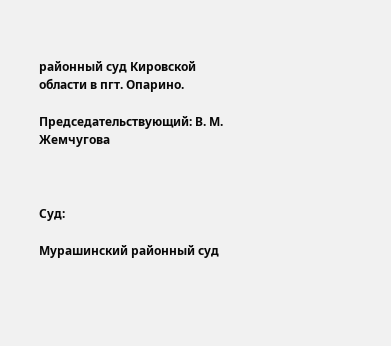районный суд Кировской области в пгт. Опарино.

Председательствующий: В. М. Жемчугова



Суд:

Мурашинский районный суд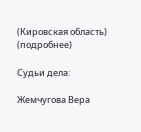(Кировская область) (подробнее)

Судьи дела:

Жемчугова Вера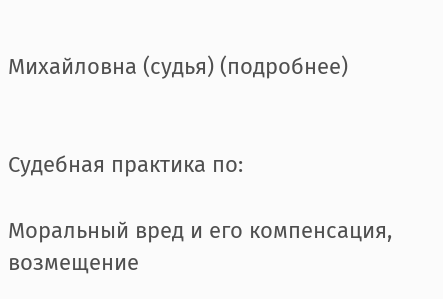Михайловна (судья) (подробнее)


Судебная практика по:

Моральный вред и его компенсация, возмещение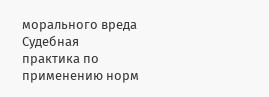морального вреда
Судебная практика по применению норм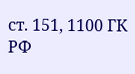ст. 151, 1100 ГК РФ